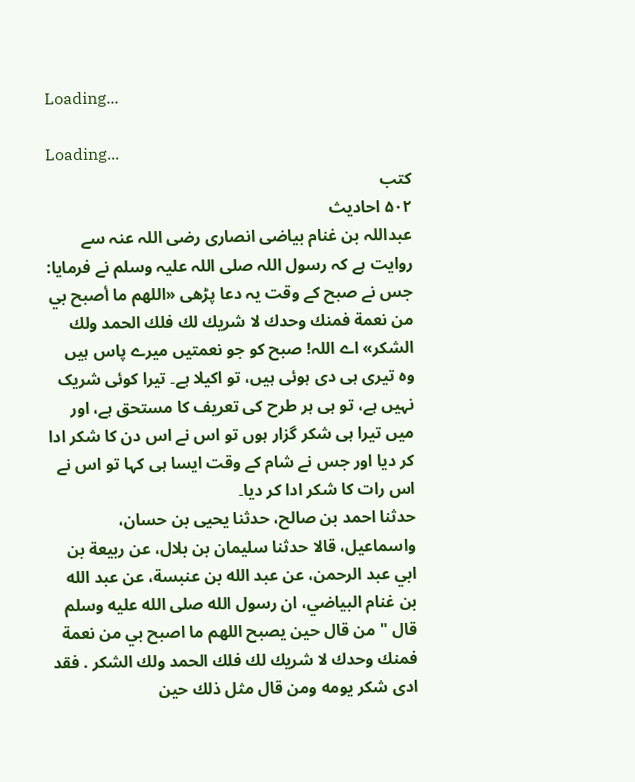Loading...

Loading...
کتب
۵۰۲ احادیث
عبداللہ بن غنام بیاضی انصاری رضی اللہ عنہ سے روایت ہے کہ رسول اللہ صلی اللہ علیہ وسلم نے فرمایا: جس نے صبح کے وقت یہ دعا پڑھی «اللهم ما أصبح بي من نعمة فمنك وحدك لا شريك لك فلك الحمد ولك الشكر» اے اللہ! صبح کو جو نعمتیں میرے پاس ہیں وہ تیری ہی دی ہوئی ہیں، تو اکیلا ہے۔ تیرا کوئی شریک نہیں ہے، تو ہی ہر طرح کی تعریف کا مستحق ہے، اور میں تیرا ہی شکر گزار ہوں تو اس نے اس دن کا شکر ادا کر دیا اور جس نے شام کے وقت ایسا ہی کہا تو اس نے اس رات کا شکر ادا کر دیا۔
حدثنا احمد بن صالح، حدثنا يحيى بن حسان، واسماعيل، قالا حدثنا سليمان بن بلال، عن ربيعة بن ابي عبد الرحمن، عن عبد الله بن عنبسة، عن عبد الله بن غنام البياضي، ان رسول الله صلى الله عليه وسلم قال " من قال حين يصبح اللهم ما اصبح بي من نعمة فمنك وحدك لا شريك لك فلك الحمد ولك الشكر . فقد ادى شكر يومه ومن قال مثل ذلك حين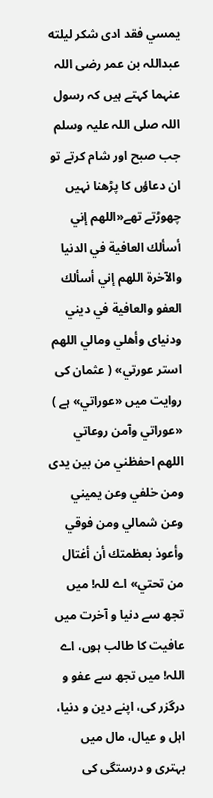يمسي فقد ادى شكر ليلته
عبداللہ بن عمر رضی اللہ عنہما کہتے ہیں کہ رسول اللہ صلی اللہ علیہ وسلم جب صبح اور شام کرتے تو ان دعاؤں کا پڑھنا نہیں چھوڑتے تھے«اللهم إني أسألك العافية في الدنيا والآخرة اللهم إني أسألك العفو والعافية في ديني ودنياى وأهلي ومالي اللهم استر عورتي» ( عثمان کی روایت میں «عوراتي» ہے ) «عوراتي وآمن روعاتي اللهم احفظني من بين يدى ومن خلفي وعن يميني وعن شمالي ومن فوقي وأعوذ بعظمتك أن أغتال من تحتي» اے للہ! میں تجھ سے دنیا و آخرت میں عافیت کا طالب ہوں، اے اللہ! میں تجھ سے عفو و درگزر کی، اپنے دین و دنیا، اہل و عیال، مال میں بہتری و درستگی کی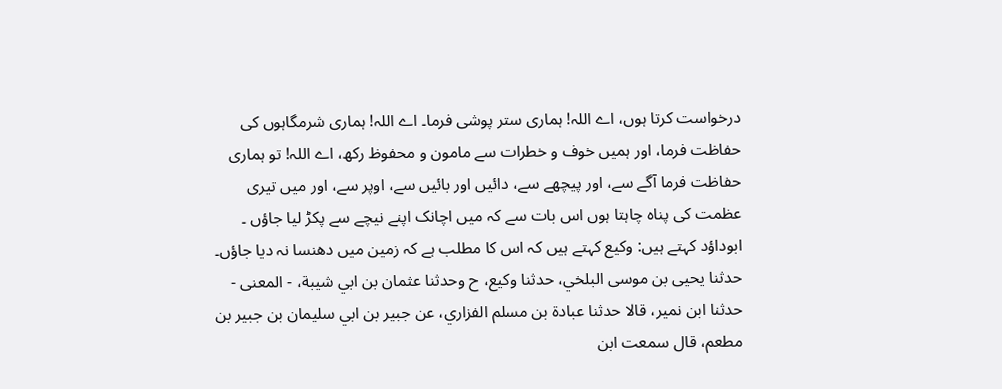درخواست کرتا ہوں، اے اللہ! ہماری ستر پوشی فرما۔ اے اللہ! ہماری شرمگاہوں کی حفاظت فرما، اور ہمیں خوف و خطرات سے مامون و محفوظ رکھ، اے اللہ! تو ہماری حفاظت فرما آگے سے، اور پیچھے سے، دائیں اور بائیں سے، اوپر سے، اور میں تیری عظمت کی پناہ چاہتا ہوں اس بات سے کہ میں اچانک اپنے نیچے سے پکڑ لیا جاؤں ۔ ابوداؤد کہتے ہیں: وکیع کہتے ہیں کہ اس کا مطلب ہے کہ زمین میں دھنسا نہ دیا جاؤں۔
حدثنا يحيى بن موسى البلخي، حدثنا وكيع، ح وحدثنا عثمان بن ابي شيبة، - المعنى - حدثنا ابن نمير، قالا حدثنا عبادة بن مسلم الفزاري، عن جبير بن ابي سليمان بن جبير بن مطعم، قال سمعت ابن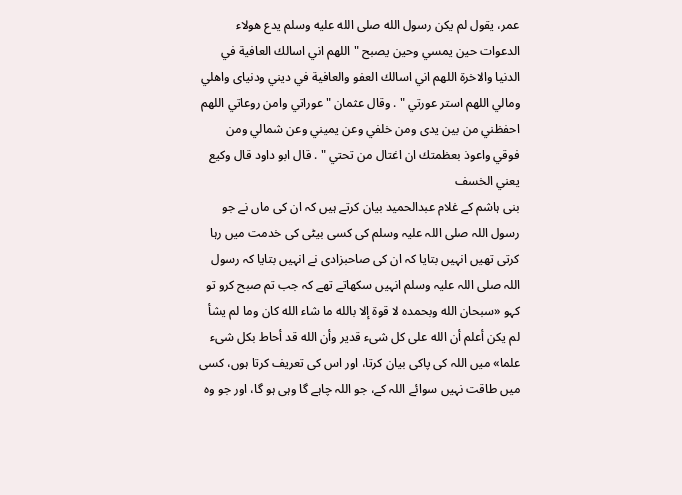عمر، يقول لم يكن رسول الله صلى الله عليه وسلم يدع هولاء الدعوات حين يمسي وحين يصبح " اللهم اني اسالك العافية في الدنيا والاخرة اللهم اني اسالك العفو والعافية في ديني ودنياى واهلي ومالي اللهم استر عورتي " . وقال عثمان " عوراتي وامن روعاتي اللهم احفظني من بين يدى ومن خلفي وعن يميني وعن شمالي ومن فوقي واعوذ بعظمتك ان اغتال من تحتي " . قال ابو داود قال وكيع يعني الخسف
بنی ہاشم کے غلام عبدالحمید بیان کرتے ہیں کہ ان کی ماں نے جو رسول اللہ صلی اللہ علیہ وسلم کی کسی بیٹی کی خدمت میں رہا کرتی تھیں انہیں بتایا کہ ان کی صاحبزادی نے انہیں بتایا کہ رسول اللہ صلی اللہ علیہ وسلم انہیں سکھاتے تھے کہ جب تم صبح کرو تو کہو «سبحان الله وبحمده لا قوة إلا بالله ما شاء الله كان وما لم يشأ لم يكن أعلم أن الله على كل شىء قدير وأن الله قد أحاط بكل شىء علما» میں اللہ کی پاکی بیان کرتا، اور اس کی تعریف کرتا ہوں، کسی میں طاقت نہیں سوائے اللہ کے، جو اللہ چاہے گا وہی ہو گا، اور جو وہ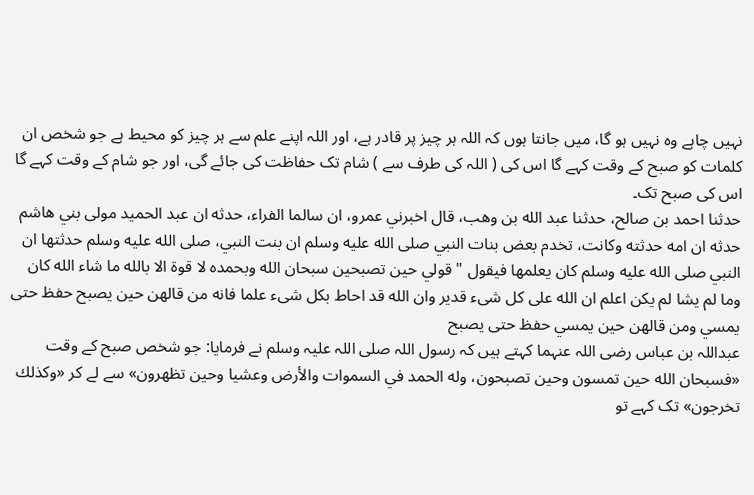نہیں چاہے وہ نہیں ہو گا، میں جانتا ہوں کہ اللہ ہر چیز پر قادر ہے، اور اللہ اپنے علم سے ہر چیز کو محیط ہے جو شخص ان کلمات کو صبح کے وقت کہے گا اس کی ( اللہ کی طرف سے ) شام تک حفاظت کی جائے گی، اور جو شام کے وقت کہے گا اس کی صبح تک۔
حدثنا احمد بن صالح، حدثنا عبد الله بن وهب، قال اخبرني عمرو، ان سالما الفراء، حدثه ان عبد الحميد مولى بني هاشم حدثه ان امه حدثته وكانت، تخدم بعض بنات النبي صلى الله عليه وسلم ان بنت النبي، صلى الله عليه وسلم حدثتها ان النبي صلى الله عليه وسلم كان يعلمها فيقول " قولي حين تصبحين سبحان الله وبحمده لا قوة الا بالله ما شاء الله كان وما لم يشا لم يكن اعلم ان الله على كل شىء قدير وان الله قد احاط بكل شىء علما فانه من قالهن حين يصبح حفظ حتى يمسي ومن قالهن حين يمسي حفظ حتى يصبح
عبداللہ بن عباس رضی اللہ عنہما کہتے ہیں کہ رسول اللہ صلی اللہ علیہ وسلم نے فرمایا: جو شخص صبح کے وقت «فسبحان الله حين تمسون وحين تصبحون، وله الحمد في السموات والأرض وعشيا وحين تظهرون» سے لے کر «وكذلك تخرجون» تک کہے تو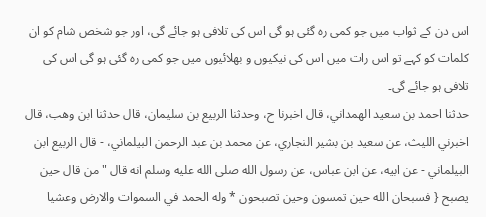اس دن کے ثواب میں جو کمی رہ گئی ہو گی اس کی تلافی ہو جائے گی، اور جو شخص شام کو ان کلمات کو کہے تو اس رات میں اس کی نیکیوں و بھلائیوں میں جو کمی رہ گئی ہو گی اس کی تلافی ہو جائے گی۔
حدثنا احمد بن سعيد الهمداني، قال اخبرنا ح، وحدثنا الربيع بن سليمان، قال حدثنا ابن وهب، قال اخبرني الليث، عن سعيد بن بشير النجاري، عن محمد بن عبد الرحمن البيلماني، - قال الربيع ابن البيلماني - عن ابيه، عن ابن عباس، عن رسول الله صلى الله عليه وسلم انه قال " من قال حين يصبح { فسبحان الله حين تمسون وحين تصبحون * وله الحمد في السموات والارض وعشيا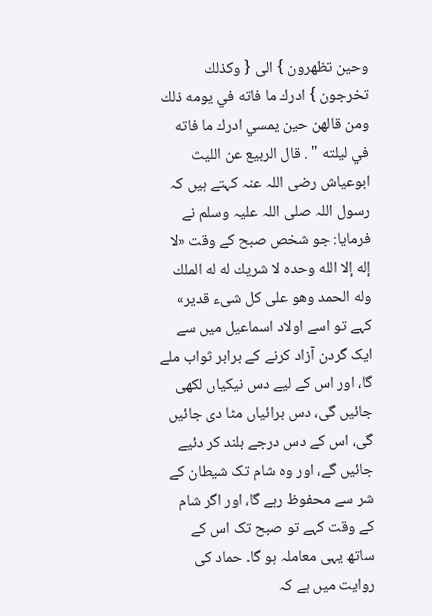وحين تظهرون } الى { وكذلك تخرجون } ادرك ما فاته في يومه ذلك ومن قالهن حين يمسي ادرك ما فاته في ليلته " . قال الربيع عن الليث
ابوعیاش رضی اللہ عنہ کہتے ہیں کہ رسول اللہ صلی اللہ علیہ وسلم نے فرمایا: جو شخص صبح کے وقت «لا إله إلا الله وحده لا شريك له له الملك وله الحمد وهو على كل شىء قدير» کہے تو اسے اولاد اسماعیل میں سے ایک گردن آزاد کرنے کے برابر ثواب ملے گا، اور اس کے لیے دس نیکیاں لکھی جائیں گی، دس برائیاں مٹا دی جائیں گی، اس کے دس درجے بلند کر دئیے جائیں گے، اور وہ شام تک شیطان کے شر سے محفوظ رہے گا، اور اگر شام کے وقت کہے تو صبح تک اس کے ساتھ یہی معاملہ ہو گا۔ حماد کی روایت میں ہے کہ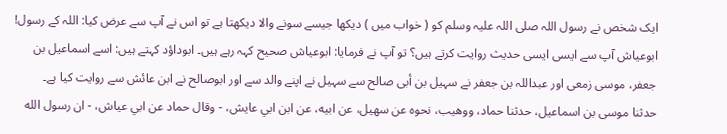ایک شخص نے رسول اللہ صلی اللہ علیہ وسلم کو ( خواب میں ) دیکھا جیسے سونے والا دیکھتا ہے تو اس نے آپ سے عرض کیا: اللہ کے رسول! ابوعیاش آپ سے ایسی ایسی حدیث روایت کرتے ہیں؟ تو آپ نے فرمایا: ابوعیاش صحیح کہہ رہے ہیں۔ ابوداؤد کہتے ہیں: اسے اسماعیل بن جعفر، موسی زمعی اور عبداللہ بن جعفر نے سہیل بن أبی صالح سے سہیل نے اپنے والد سے اور ابوصالح نے ابن عائش سے روایت کیا ہے۔
حدثنا موسى بن اسماعيل، حدثنا حماد، ووهيب، نحوه عن سهيل، عن ابيه، عن ابن ابي عايش، - وقال حماد عن ابي عياش، - ان رسول الله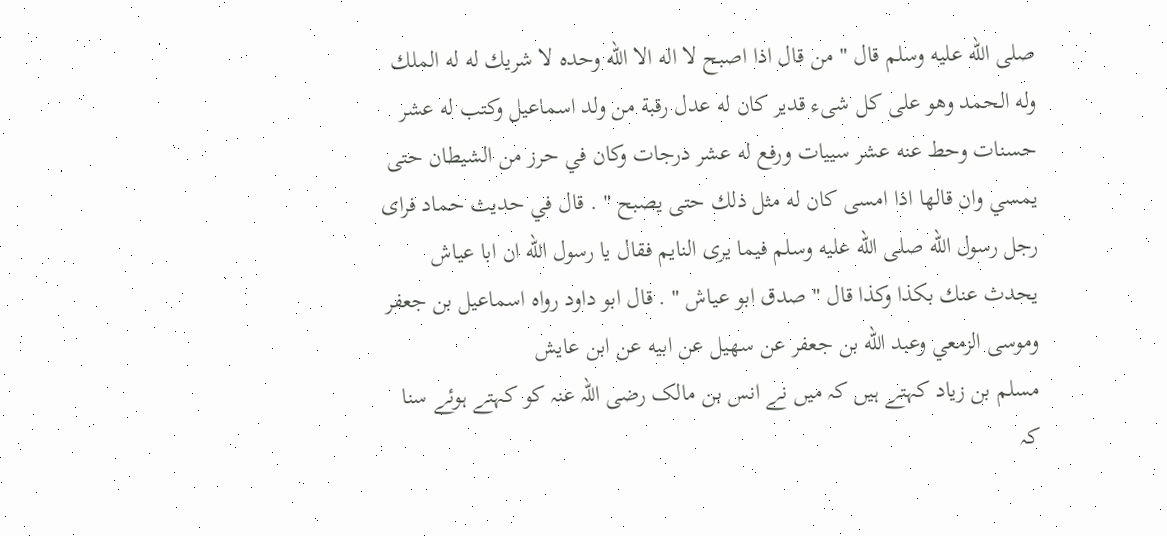صلى الله عليه وسلم قال " من قال اذا اصبح لا اله الا الله وحده لا شريك له له الملك وله الحمد وهو على كل شىء قدير كان له عدل رقبة من ولد اسماعيل وكتب له عشر حسنات وحط عنه عشر سييات ورفع له عشر درجات وكان في حرز من الشيطان حتى يمسي وان قالها اذا امسى كان له مثل ذلك حتى يصبح " . قال في حديث حماد فراى رجل رسول الله صلى الله عليه وسلم فيما يرى النايم فقال يا رسول الله ان ابا عياش يحدث عنك بكذا وكذا قال " صدق ابو عياش " . قال ابو داود رواه اسماعيل بن جعفر وموسى الزمعي وعبد الله بن جعفر عن سهيل عن ابيه عن ابن عايش
مسلم بن زیاد کہتے ہیں کہ میں نے انس بن مالک رضی اللہ عنہ کو کہتے ہوئے سنا کہ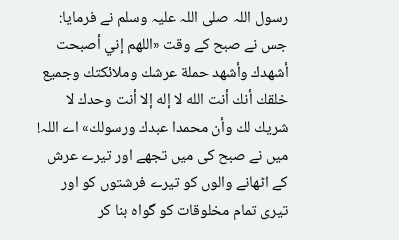رسول اللہ صلی اللہ علیہ وسلم نے فرمایا: جس نے صبح کے وقت «اللهم إني أصبحت أشهدك وأشهد حملة عرشك وملائكتك وجميع خلقك أنك أنت الله لا إله إلا أنت وحدك لا شريك لك وأن محمدا عبدك ورسولك» اے اللہ! میں نے صبح کی میں تجھے اور تیرے عرش کے اٹھانے والوں کو تیرے فرشتوں کو اور تیری تمام مخلوقات کو گواہ بنا کر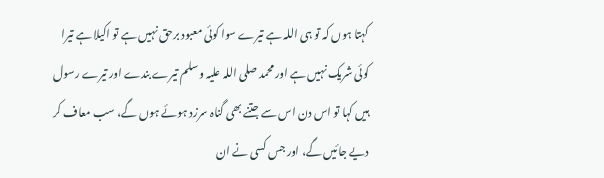کہتا ہوں کہ تو ہی اللہ ہے تیرے سوا کوئی معبود برحق نہیں ہے تو اکیلا ہے تیرا کوئی شریک نہیں ہے اور محمد صلی اللہ علیہ وسلم تیرے بندے اور تیرے رسول ہیں کہا تو اس دن اس سے جتنے بھی گناہ سرزد ہوئے ہوں گے، سب معاف کر دیے جائیں گے، اور جس کسی نے ان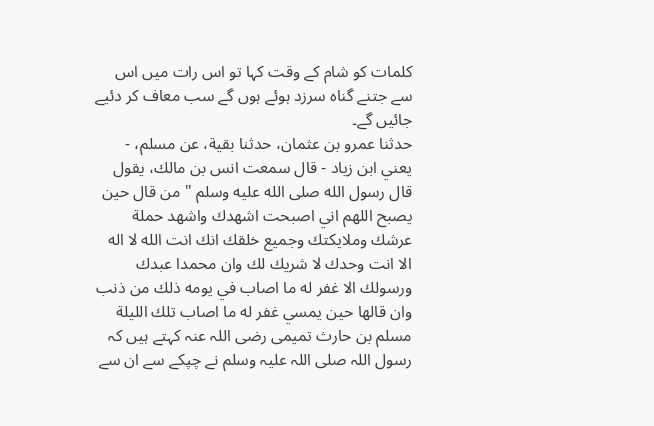کلمات کو شام کے وقت کہا تو اس رات میں اس سے جتنے گناہ سرزد ہوئے ہوں گے سب معاف کر دئیے جائیں گے۔
حدثنا عمرو بن عثمان، حدثنا بقية، عن مسلم، - يعني ابن زياد - قال سمعت انس بن مالك، يقول قال رسول الله صلى الله عليه وسلم " من قال حين يصبح اللهم اني اصبحت اشهدك واشهد حملة عرشك وملايكتك وجميع خلقك انك انت الله لا اله الا انت وحدك لا شريك لك وان محمدا عبدك ورسولك الا غفر له ما اصاب في يومه ذلك من ذنب وان قالها حين يمسي غفر له ما اصاب تلك الليلة
مسلم بن حارث تمیمی رضی اللہ عنہ کہتے ہیں کہ رسول اللہ صلی اللہ علیہ وسلم نے چپکے سے ان سے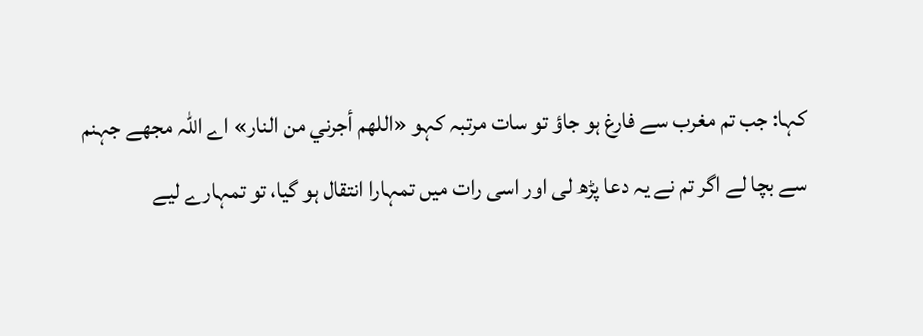کہا: جب تم مغرب سے فارغ ہو جاؤ تو سات مرتبہ کہو «اللهم أجرني من النار» اے اللہ مجھے جہنم سے بچا لے اگر تم نے یہ دعا پڑھ لی اور اسی رات میں تمہارا انتقال ہو گیا، تو تمہارے لیے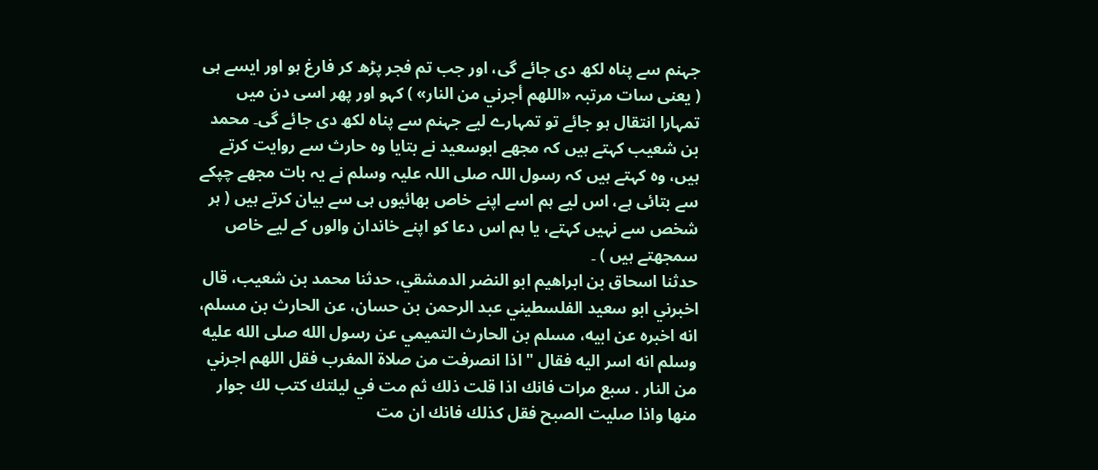جہنم سے پناہ لکھ دی جائے گی، اور جب تم فجر پڑھ کر فارغ ہو اور ایسے ہی ( یعنی سات مرتبہ «اللهم أجرني من النار» ) کہو اور پھر اسی دن میں تمہارا انتقال ہو جائے تو تمہارے لیے جہنم سے پناہ لکھ دی جائے گی۔ محمد بن شعیب کہتے ہیں کہ مجھے ابوسعید نے بتایا وہ حارث سے روایت کرتے ہیں، وہ کہتے ہیں کہ رسول اللہ صلی اللہ علیہ وسلم نے یہ بات مجھے چپکے سے بتائی ہے، اس لیے ہم اسے اپنے خاص بھائیوں ہی سے بیان کرتے ہیں ( ہر شخص سے نہیں کہتے، یا ہم اس دعا کو اپنے خاندان والوں کے لیے خاص سمجھتے ہیں ) ۔
حدثنا اسحاق بن ابراهيم ابو النضر الدمشقي، حدثنا محمد بن شعيب، قال اخبرني ابو سعيد الفلسطيني عبد الرحمن بن حسان، عن الحارث بن مسلم، انه اخبره عن ابيه، مسلم بن الحارث التميمي عن رسول الله صلى الله عليه وسلم انه اسر اليه فقال " اذا انصرفت من صلاة المغرب فقل اللهم اجرني من النار . سبع مرات فانك اذا قلت ذلك ثم مت في ليلتك كتب لك جوار منها واذا صليت الصبح فقل كذلك فانك ان مت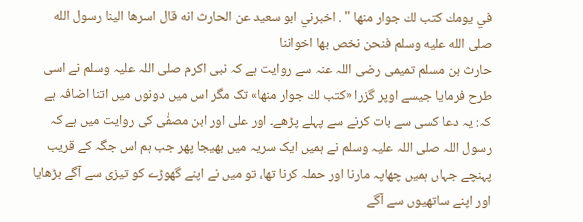في يومك كتب لك جوار منها " . اخبرني ابو سعيد عن الحارث انه قال اسرها الينا رسول الله صلى الله عليه وسلم فنحن نخص بها اخواننا
حارث بن مسلم تمیمی رضی اللہ عنہ سے روایت ہے کہ نبی اکرم صلی اللہ علیہ وسلم نے اسی طرح فرمایا جیسے اوپر گزرا «كتب لك جوار منها» تک مگر اس میں دونوں میں اتنا اضافہ ہے کہ: یہ دعا کسی سے بات کرنے سے پہلے پڑھے۔ اور علی اور ابن مصفٰی کی روایت میں ہے کہ رسول اللہ صلی اللہ علیہ وسلم نے ہمیں ایک سریہ میں بھیجا پھر جب ہم اس جگہ کے قریب پہنچے جہاں ہمیں چھاپہ مارنا اور حملہ کرنا تھا، تو میں نے اپنے گھوڑے کو تیزی سے آگے بڑھایا اور اپنے ساتھیوں سے آگے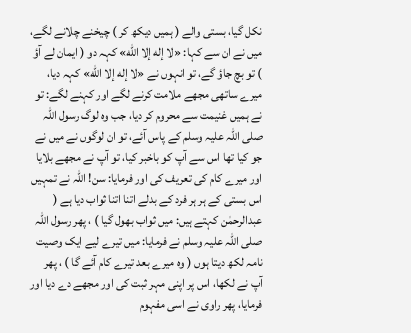نکل گیا، بستی والے ( ہمیں دیکھ کر ) چیخنے چلانے لگے، میں نے ان سے کہا: «لا إله إلا الله» کہہ دو ( ایمان لے آؤ ) تو بچ جاؤ گے، تو انہوں نے «لا إله إلا الله» کہہ دیا، میرے ساتھی مجھے ملامت کرنے لگے اور کہنے لگے: تو نے ہمیں غنیمت سے محروم کر دیا، جب وہ لوگ رسول اللہ صلی اللہ علیہ وسلم کے پاس آئے، تو ان لوگوں نے میں نے جو کیا تھا اس سے آپ کو باخبر کیا، تو آپ نے مجھے بلایا اور میرے کام کی تعریف کی اور فرمایا: سن! اللہ نے تمہیں اس بستی کے ہر ہر فرد کے بدلے اتنا اتنا ثواب دیا ہے ( عبدالرحمٰن کہتے ہیں: میں ثواب بھول گیا ) ، پھر رسول اللہ صلی اللہ علیہ وسلم نے فرمایا: میں تیرے لیے ایک وصیت نامہ لکھ دیتا ہوں ( وہ میرے بعد تیرے کام آئے گا ) ، پھر آپ نے لکھا، اس پر اپنی مہر ثبت کی اور مجھے دے دیا اور فرمایا، پھر راوی نے اسی مفہوم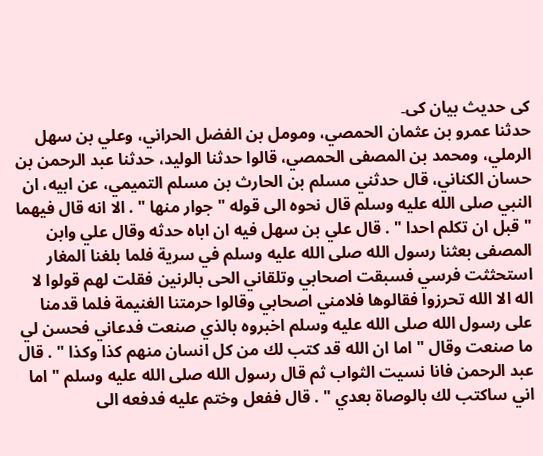کی حدیث بیان کی۔
حدثنا عمرو بن عثمان الحمصي، ومومل بن الفضل الحراني، وعلي بن سهل الرملي، ومحمد بن المصفى الحمصي، قالوا حدثنا الوليد، حدثنا عبد الرحمن بن حسان الكناني، قال حدثني مسلم بن الحارث بن مسلم التميمي، عن ابيه، ان النبي صلى الله عليه وسلم قال نحوه الى قوله " جوار منها " . الا انه قال فيهما " قبل ان تكلم احدا " . قال علي بن سهل فيه ان اباه حدثه وقال علي وابن المصفى بعثنا رسول الله صلى الله عليه وسلم في سرية فلما بلغنا المغار استحثثت فرسي فسبقت اصحابي وتلقاني الحى بالرنين فقلت لهم قولوا لا اله الا الله تحرزوا فقالوها فلامني اصحابي وقالوا حرمتنا الغنيمة فلما قدمنا على رسول الله صلى الله عليه وسلم اخبروه بالذي صنعت فدعاني فحسن لي ما صنعت وقال " اما ان الله قد كتب لك من كل انسان منهم كذا وكذا " . قال عبد الرحمن فانا نسيت الثواب ثم قال رسول الله صلى الله عليه وسلم " اما اني ساكتب لك بالوصاة بعدي " . قال ففعل وختم عليه فدفعه الى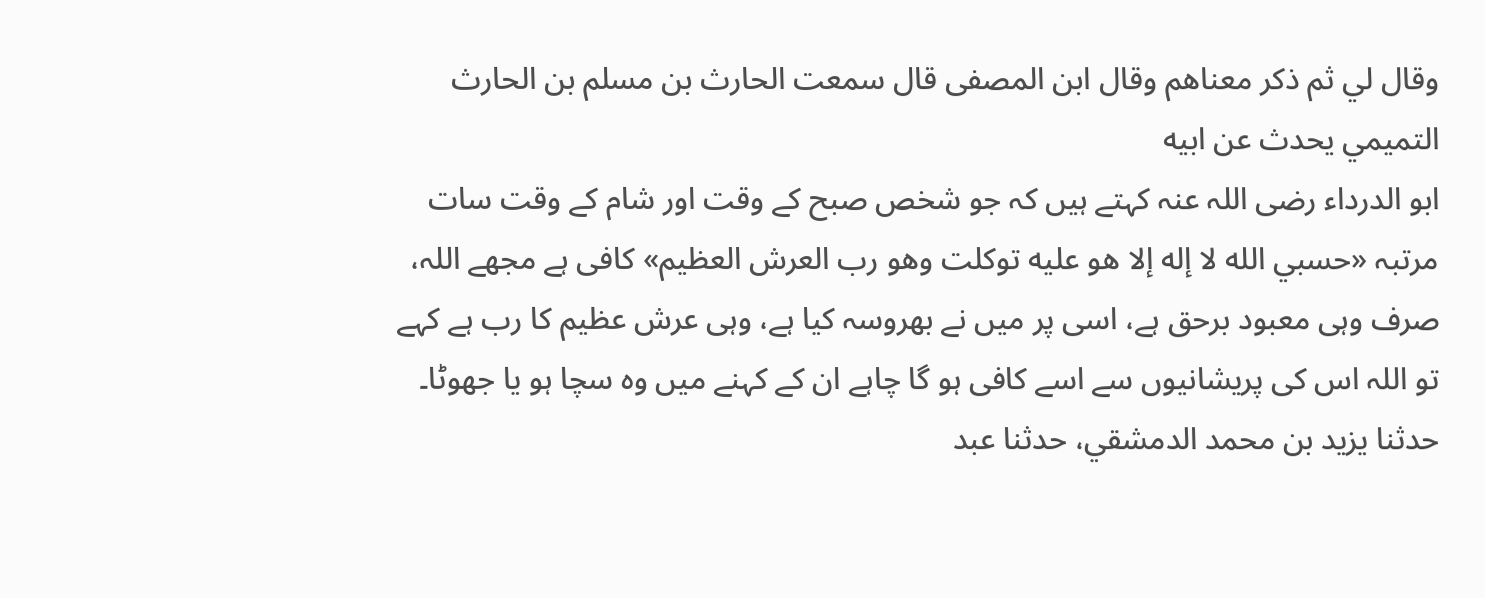وقال لي ثم ذكر معناهم وقال ابن المصفى قال سمعت الحارث بن مسلم بن الحارث التميمي يحدث عن ابيه
ابو الدرداء رضی اللہ عنہ کہتے ہیں کہ جو شخص صبح کے وقت اور شام کے وقت سات مرتبہ «حسبي الله لا إله إلا هو عليه توكلت وهو رب العرش العظيم» کافی ہے مجھے اللہ، صرف وہی معبود برحق ہے، اسی پر میں نے بھروسہ کیا ہے، وہی عرش عظیم کا رب ہے کہے تو اللہ اس کی پریشانیوں سے اسے کافی ہو گا چاہے ان کے کہنے میں وہ سچا ہو یا جھوٹا۔
حدثنا يزيد بن محمد الدمشقي، حدثنا عبد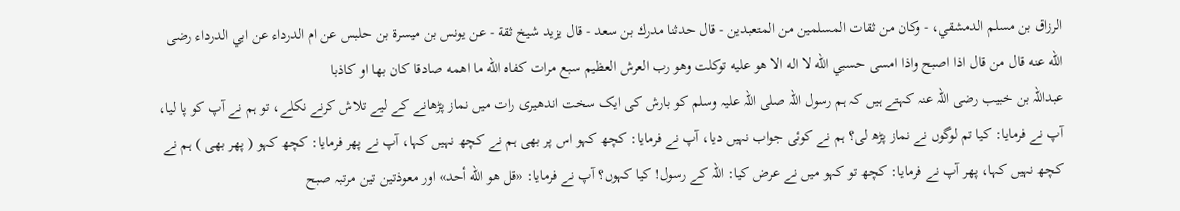الرزاق بن مسلم الدمشقي، - وكان من ثقات المسلمين من المتعبدين - قال حدثنا مدرك بن سعد - قال يزيد شيخ ثقة - عن يونس بن ميسرة بن حلبس عن ام الدرداء عن ابي الدرداء رضى الله عنه قال من قال اذا اصبح واذا امسى حسبي الله لا اله الا هو عليه توكلت وهو رب العرش العظيم سبع مرات كفاه الله ما اهمه صادقا كان بها او كاذبا
عبداللہ بن خبیب رضی اللہ عنہ کہتے ہیں کہ ہم رسول اللہ صلی اللہ علیہ وسلم کو بارش کی ایک سخت اندھیری رات میں نماز پڑھانے کے لیے تلاش کرنے نکلے، تو ہم نے آپ کو پا لیا، آپ نے فرمایا: کیا تم لوگوں نے نماز پڑھ لی؟ ہم نے کوئی جواب نہیں دیا، آپ نے فرمایا: کچھ کہو اس پر بھی ہم نے کچھ نہیں کہا، آپ نے پھر فرمایا: کچھ کہو ( پھر بھی ) ہم نے کچھ نہیں کہا، پھر آپ نے فرمایا: کچھ تو کہو میں نے عرض کیا: اللہ کے رسول! کیا کہوں؟ آپ نے فرمایا: «قل هو الله أحد» اور معوذتین تین مرتبہ صبح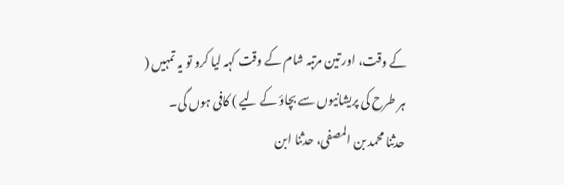کے وقت، اور تین مرتبہ شام کے وقت کہہ لیا کرو تو یہ تمہیں ( ہر طرح کی پریشانیوں سے بچاؤ کے لیے ) کافی ہوں گی۔
حدثنا محمد بن المصفى، حدثنا ابن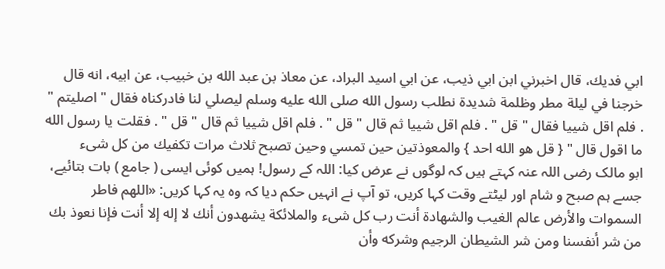ابي فديك، قال اخبرني ابن ابي ذيب، عن ابي اسيد البراد، عن معاذ بن عبد الله بن خبيب، عن ابيه، انه قال خرجنا في ليلة مطر وظلمة شديدة نطلب رسول الله صلى الله عليه وسلم ليصلي لنا فادركناه فقال " اصليتم " . فلم اقل شييا فقال " قل " . فلم اقل شييا ثم قال " قل " . فلم اقل شييا ثم قال " قل " . فقلت يا رسول الله ما اقول قال " { قل هو الله احد } والمعوذتين حين تمسي وحين تصبح ثلاث مرات تكفيك من كل شىء
ابو مالک رضی اللہ عنہ کہتے ہیں کہ لوگوں نے عرض کیا: اللہ کے رسول! ہمیں کوئی ایسی ( جامع ) بات بتائیے، جسے ہم صبح و شام اور لیٹتے وقت کہا کریں، تو آپ نے انہیں حکم دیا کہ وہ یہ کہا کریں: «اللهم فاطر السموات والأرض عالم الغيب والشهادة أنت رب كل شىء والملائكة يشهدون أنك لا إله إلا أنت فإنا نعوذ بك من شر أنفسنا ومن شر الشيطان الرجيم وشركه وأن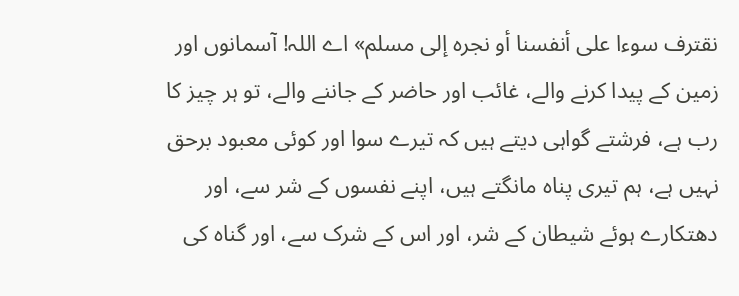نقترف سوءا على أنفسنا أو نجره إلى مسلم» اے اللہ! آسمانوں اور زمین کے پیدا کرنے والے، غائب اور حاضر کے جاننے والے، تو ہر چیز کا رب ہے، فرشتے گواہی دیتے ہیں کہ تیرے سوا اور کوئی معبود برحق نہیں ہے، ہم تیری پناہ مانگتے ہیں، اپنے نفسوں کے شر سے، اور دھتکارے ہوئے شیطان کے شر، اور اس کے شرک سے، اور گناہ کی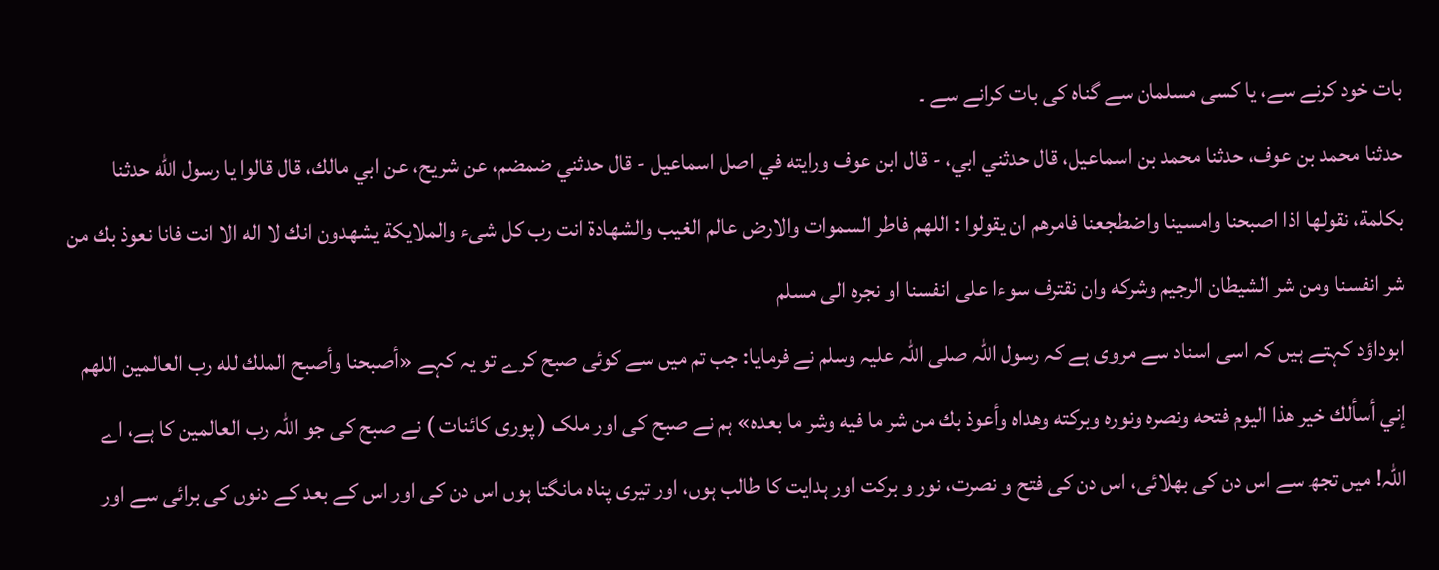بات خود کرنے سے، یا کسی مسلمان سے گناہ کی بات کرانے سے ۔
حدثنا محمد بن عوف، حدثنا محمد بن اسماعيل، قال حدثني ابي، - قال ابن عوف ورايته في اصل اسماعيل - قال حدثني ضمضم، عن شريح، عن ابي مالك، قال قالوا يا رسول الله حدثنا بكلمة، نقولها اذا اصبحنا وامسينا واضطجعنا فامرهم ان يقولوا : اللهم فاطر السموات والارض عالم الغيب والشهادة انت رب كل شىء والملايكة يشهدون انك لا اله الا انت فانا نعوذ بك من شر انفسنا ومن شر الشيطان الرجيم وشركه وان نقترف سوءا على انفسنا او نجره الى مسلم
ابوداؤد کہتے ہیں کہ اسی اسناد سے مروی ہے کہ رسول اللہ صلی اللہ علیہ وسلم نے فرمایا: جب تم میں سے کوئی صبح کرے تو یہ کہے «أصبحنا وأصبح الملك لله رب العالمين اللهم إني أسألك خير هذا اليوم فتحه ونصره ونوره وبركته وهداه وأعوذ بك من شر ما فيه وشر ما بعده» ہم نے صبح کی اور ملک ( پوری کائنات ) نے صبح کی جو اللہ رب العالمین کا ہے، اے اللہ! میں تجھ سے اس دن کی بھلائی، اس دن کی فتح و نصرت، نور و برکت اور ہدایت کا طالب ہوں، اور تیری پناہ مانگتا ہوں اس دن کی اور اس کے بعد کے دنوں کی برائی سے اور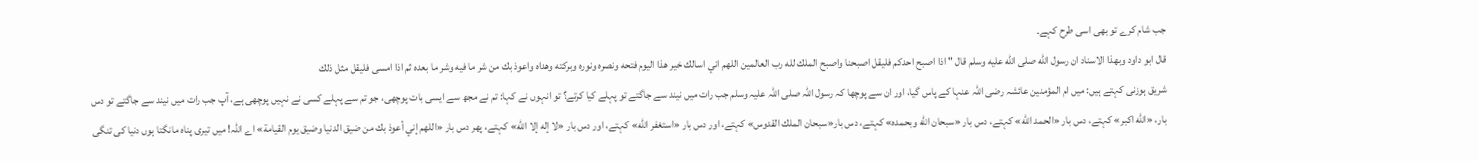جب شام کرے تو بھی اسی طرح کہے۔
قال ابو داود وبهذا الاسناد ان رسول الله صلى الله عليه وسلم قال " اذا اصبح احدكم فليقل اصبحنا واصبح الملك لله رب العالمين اللهم اني اسالك خير هذا اليوم فتحه ونصره ونوره وبركته وهداه واعوذ بك من شر ما فيه وشر ما بعده ثم اذا امسى فليقل مثل ذلك
شریق ہوزنی کہتے ہیں: میں ام المؤمنین عائشہ رضی اللہ عنہا کے پاس گیا، اور ان سے پوچھا کہ رسول اللہ صلی اللہ علیہ وسلم جب رات میں نیند سے جاگتے تو پہلے کیا کرتے؟ تو انہوں نے کہا: تم نے مجھ سے ایسی بات پوچھی، جو تم سے پہلے کسی نے نہیں پوچھی ہے، آپ جب رات میں نیند سے جاگتے تو دس بار، «الله اكبر» کہتے، دس بار «الحمد الله» کہتے، دس بار «سبحان الله وبحمده» کہتے، دس بار«سبحان الملك القدوس» کہتے، اور دس بار «استغفر الله» کہتے، اور دس بار «لا إله إلا الله» کہتے، پھر دس بار «اللهم إني أعوذ بك من ضيق الدنيا وضيق يوم القيامة» اے اللہ! میں تیری پناہ مانگتا ہوں دنیا کی تنگی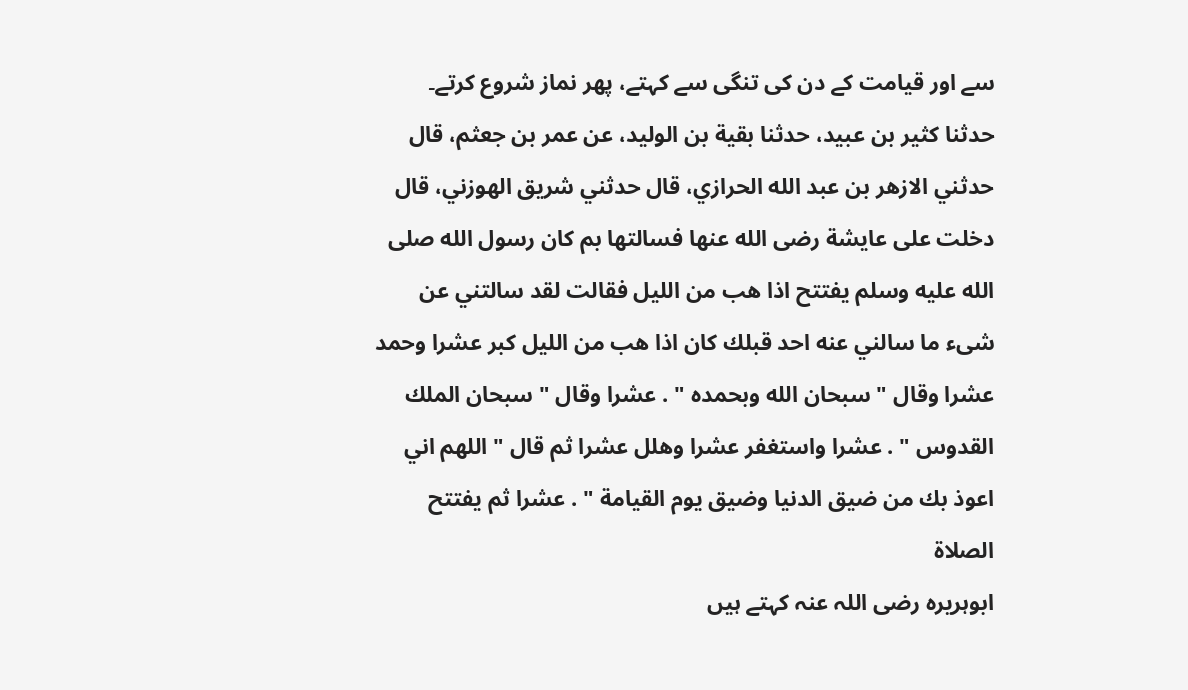سے اور قیامت کے دن کی تنگی سے کہتے، پھر نماز شروع کرتے۔
حدثنا كثير بن عبيد، حدثنا بقية بن الوليد، عن عمر بن جعثم، قال حدثني الازهر بن عبد الله الحرازي، قال حدثني شريق الهوزني، قال دخلت على عايشة رضى الله عنها فسالتها بم كان رسول الله صلى الله عليه وسلم يفتتح اذا هب من الليل فقالت لقد سالتني عن شىء ما سالني عنه احد قبلك كان اذا هب من الليل كبر عشرا وحمد عشرا وقال " سبحان الله وبحمده " . عشرا وقال " سبحان الملك القدوس " . عشرا واستغفر عشرا وهلل عشرا ثم قال " اللهم اني اعوذ بك من ضيق الدنيا وضيق يوم القيامة " . عشرا ثم يفتتح الصلاة
ابوہریرہ رضی اللہ عنہ کہتے ہیں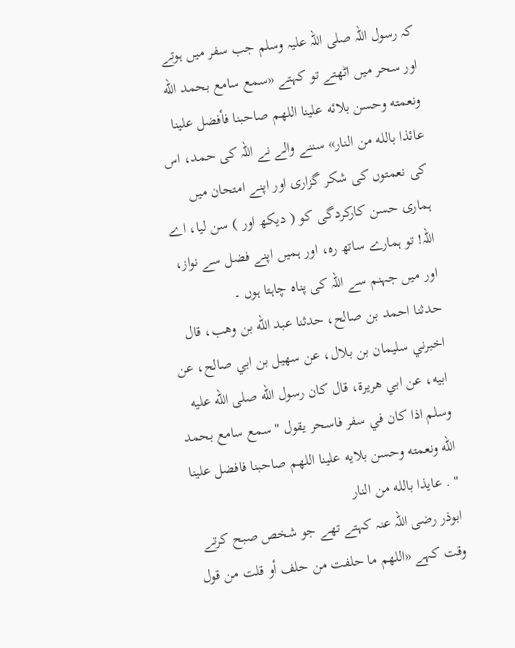کہ رسول اللہ صلی اللہ علیہ وسلم جب سفر میں ہوتے اور سحر میں اٹھتے تو کہتے «سمع سامع بحمد الله ونعمته وحسن بلائه علينا اللهم صاحبنا فأفضل علينا عائذا بالله من النار» سننے والے نے اللہ کی حمد، اس کی نعمتوں کی شکر گزاری اور اپنے امتحان میں ہماری حسن کارکردگی کو ( دیکھ اور ) سن لیا، اے اللہ! تو ہمارے ساتھ رہ، اور ہمیں اپنے فضل سے نواز، اور میں جہنم سے اللہ کی پناہ چاہتا ہوں ۔
حدثنا احمد بن صالح، حدثنا عبد الله بن وهب، قال اخبرني سليمان بن بلال، عن سهيل بن ابي صالح، عن ابيه، عن ابي هريرة، قال كان رسول الله صلى الله عليه وسلم اذا كان في سفر فاسحر يقول " سمع سامع بحمد الله ونعمته وحسن بلايه علينا اللهم صاحبنا فافضل علينا " . عايذا بالله من النار
ابوذر رضی اللہ عنہ کہتے تھے جو شخص صبح کرتے وقت کہے «اللهم ما حلفت من حلف أو قلت من قول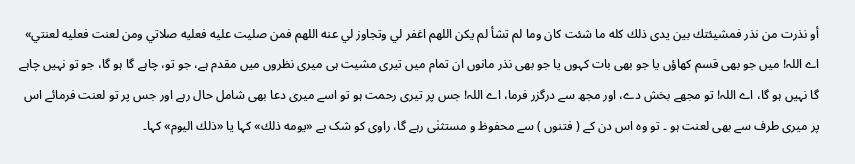أو نذرت من نذر فمشيئتك بين يدى ذلك كله ما شئت كان وما لم تشأ لم يكن اللهم اغفر لي وتجاوز لي عنه اللهم فمن صليت عليه فعليه صلاتي ومن لعنت فعليه لعنتي» اے اللہ! میں جو بھی قسم کھاؤں یا جو بھی بات کہوں یا جو بھی نذر مانوں ان تمام میں تیری مشیت ہی میری نظروں میں مقدم ہے، جو تو، چاہے گا ہو گا، جو تو نہیں چاہے گا نہیں ہو گا، اے اللہ! تو مجھے بخش دے، اور مجھ سے درگزر فرما، اے اللہ! جس پر تیری رحمت ہو تو اسے میری دعا بھی شامل حال رہے اور جس پر تو لعنت فرمائے اس پر میری طرف سے بھی لعنت ہو ۔ تو وہ اس دن کے ( فتنوں ) سے محفوظ و مستثنٰی رہے گا، راوی کو شک ہے «يومه ذلك» کہا یا «ذلك اليوم» کہا۔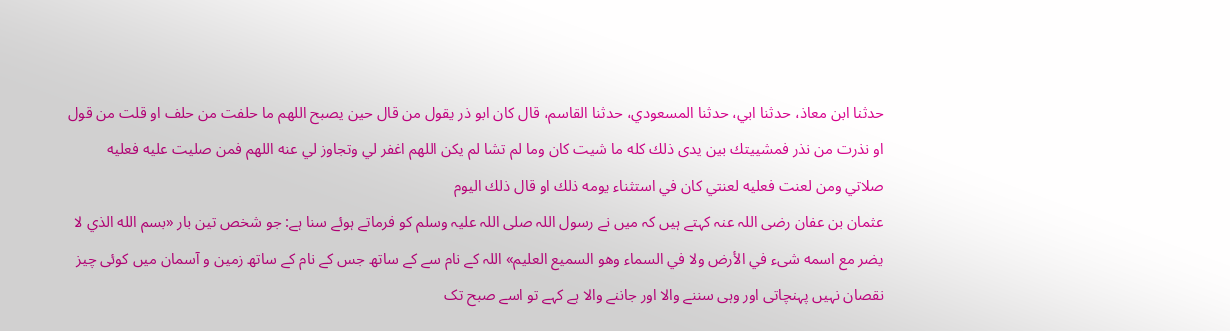حدثنا ابن معاذ، حدثنا ابي، حدثنا المسعودي، حدثنا القاسم، قال كان ابو ذر يقول من قال حين يصبح اللهم ما حلفت من حلف او قلت من قول او نذرت من نذر فمشييتك بين يدى ذلك كله ما شيت كان وما لم تشا لم يكن اللهم اغفر لي وتجاوز لي عنه اللهم فمن صليت عليه فعليه صلاتي ومن لعنت فعليه لعنتي كان في استثناء يومه ذلك او قال ذلك اليوم
عثمان بن عفان رضی اللہ عنہ کہتے ہیں کہ میں نے رسول اللہ صلی اللہ علیہ وسلم کو فرماتے ہوئے سنا ہے: جو شخص تین بار «بسم الله الذي لا يضر مع اسمه شىء في الأرض ولا في السماء وهو السميع العليم» اللہ کے نام سے کے ساتھ جس کے نام کے ساتھ زمین و آسمان میں کوئی چیز نقصان نہیں پہنچاتی اور وہی سننے والا اور جاننے والا ہے کہے تو اسے صبح تک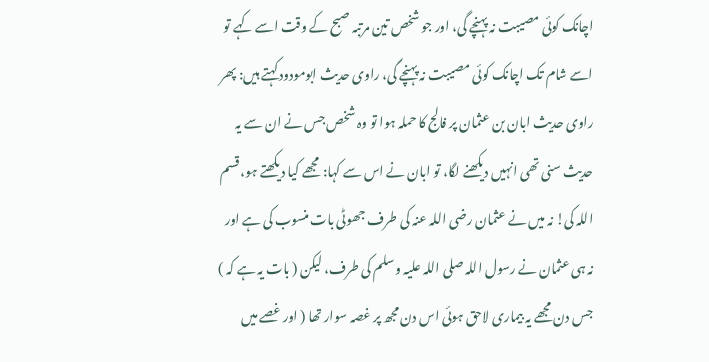اچانک کوئی مصیبت نہ پہنچے گی، اور جو شخص تین مرتبہ صبح کے وقت اسے کہے تو اسے شام تک اچانک کوئی مصیبت نہ پہنچے گی، راوی حدیث ابومودود کہتے ہیں: پھر راوی حدیث ابان بن عثمان پر فالج کا حملہ ہوا تو وہ شخص جس نے ان سے یہ حدیث سنی تھی انہیں دیکھنے لگا، تو ابان نے اس سے کہا: مجھے کیا دیکھتے ہو، قسم اللہ کی! نہ میں نے عثمان رضی اللہ عنہ کی طرف جھوٹی بات منسوب کی ہے اور نہ ہی عثمان نے رسول اللہ صلی اللہ علیہ وسلم کی طرف، لیکن ( بات یہ ہے کہ ) جس دن مجھے یہ بیماری لاحق ہوئی اس دن مجھ پر غصہ سوار تھا ( اور غصے میں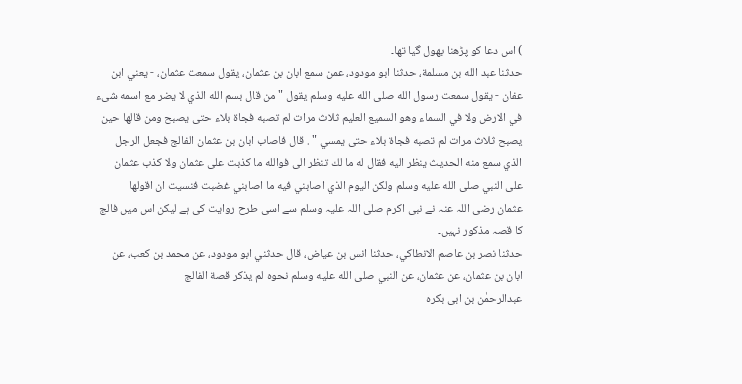) اس دعا کو پڑھنا بھول گیا تھا۔
حدثنا عبد الله بن مسلمة، حدثنا ابو مودود، عمن سمع ابان بن عثمان، يقول سمعت عثمان، - يعني ابن عفان - يقول سمعت رسول الله صلى الله عليه وسلم يقول " من قال بسم الله الذي لا يضر مع اسمه شىء في الارض ولا في السماء وهو السميع العليم ثلاث مرات لم تصبه فجاة بلاء حتى يصبح ومن قالها حين يصبح ثلاث مرات لم تصبه فجاة بلاء حتى يمسي " . قال فاصاب ابان بن عثمان الفالج فجعل الرجل الذي سمع منه الحديث ينظر اليه فقال له ما لك تنظر الى فوالله ما كذبت على عثمان ولا كذب عثمان على النبي صلى الله عليه وسلم ولكن اليوم الذي اصابني فيه ما اصابني غضبت فنسيت ان اقولها
عثمان رضی اللہ عنہ نے نبی اکرم صلی اللہ علیہ وسلم سے اسی طرح روایت کی ہے لیکن اس میں فالج کا قصہ مذکور نہیں۔
حدثنا نصر بن عاصم الانطاكي، حدثنا انس بن عياض، قال حدثني ابو مودود، عن محمد بن كعب، عن ابان بن عثمان، عن عثمان، عن النبي صلى الله عليه وسلم نحوه لم يذكر قصة الفالج
عبدالرحمٰن بن ابی بکرہ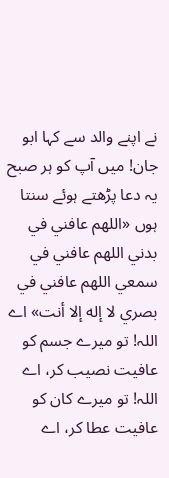نے اپنے والد سے کہا ابو جان! میں آپ کو ہر صبح یہ دعا پڑھتے ہوئے سنتا ہوں «اللهم عافني في بدني اللهم عافني في سمعي اللهم عافني في بصري لا إله إلا أنت» اے اللہ! تو میرے جسم کو عافیت نصیب کر، اے اللہ! تو میرے کان کو عافیت عطا کر، اے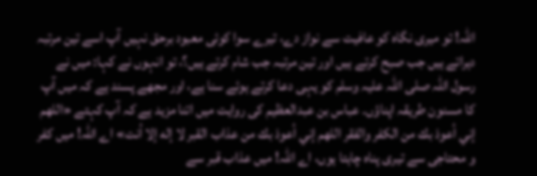اللہ! تو میری نگاہ کو عافیت سے نواز دے، تیرے سوا کوئی معبود برحق نہیں آپ اسے تین مرتبہ دہراتے ہیں جب صبح کرتے ہیں اور تین مرتبہ جب شام کرتے ہیں؟، تو انہوں نے کہا: میں نے رسول اللہ صلی اللہ علیہ وسلم کو یہی دعا کرتے ہوئے سنا ہے، اور مجھے پسند ہے کہ میں آپ کا مسنون طریقہ اپناؤں۔ عباس بن عبدالعظیم کی روایت میں اتنا مزید ہے کہ آپ کہتے «اللهم إني أعوذ بك من الكفر والفقر اللهم إني أعوذ بك من عذاب القبر لا إله إلا أنت» اے اللہ! میں کفر و محتاجی سے تیری پناہ چاہتا ہوں، اے اللہ! میں عذاب قبر سے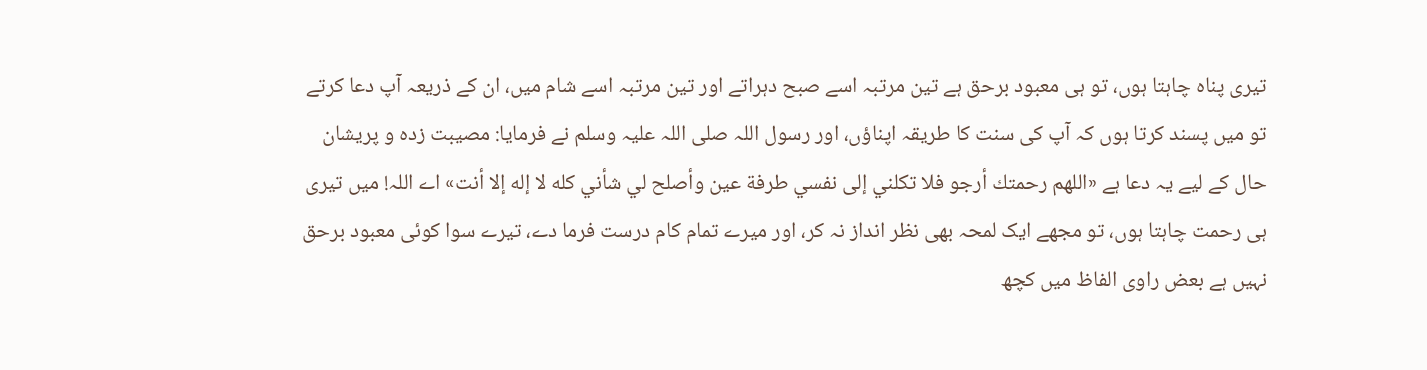تیری پناہ چاہتا ہوں، تو ہی معبود برحق ہے تین مرتبہ اسے صبح دہراتے اور تین مرتبہ اسے شام میں، ان کے ذریعہ آپ دعا کرتے تو میں پسند کرتا ہوں کہ آپ کی سنت کا طریقہ اپناؤں، اور رسول اللہ صلی اللہ علیہ وسلم نے فرمایا: مصیبت زدہ و پریشان حال کے لیے یہ دعا ہے «اللهم رحمتك أرجو فلا تكلني إلى نفسي طرفة عين وأصلح لي شأني كله لا إله إلا أنت» اے اللہ! میں تیری ہی رحمت چاہتا ہوں، تو مجھے ایک لمحہ بھی نظر انداز نہ کر، اور میرے تمام کام درست فرما دے، تیرے سوا کوئی معبود برحق نہیں ہے بعض راوی الفاظ میں کچھ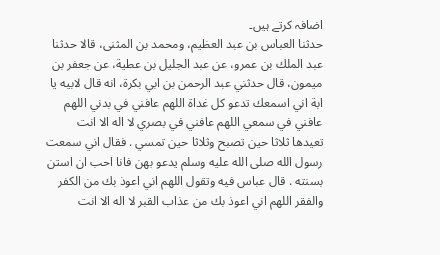اضافہ کرتے ہیں۔
حدثنا العباس بن عبد العظيم، ومحمد بن المثنى، قالا حدثنا عبد الملك بن عمرو، عن عبد الجليل بن عطية، عن جعفر بن ميمون، قال حدثني عبد الرحمن بن ابي بكرة، انه قال لابيه يا ابة اني اسمعك تدعو كل غداة اللهم عافني في بدني اللهم عافني في سمعي اللهم عافني في بصري لا اله الا انت تعيدها ثلاثا حين تصبح وثلاثا حين تمسي . فقال اني سمعت رسول الله صلى الله عليه وسلم يدعو بهن فانا احب ان استن بسنته . قال عباس فيه وتقول اللهم اني اعوذ بك من الكفر والفقر اللهم اني اعوذ بك من عذاب القبر لا اله الا انت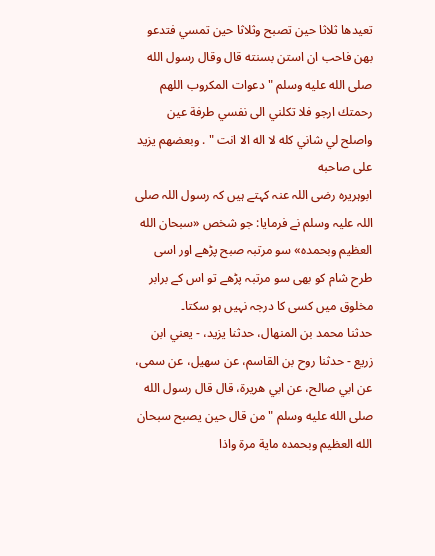تعيدها ثلاثا حين تصبح وثلاثا حين تمسي فتدعو بهن فاحب ان استن بسنته قال وقال رسول الله صلى الله عليه وسلم " دعوات المكروب اللهم رحمتك ارجو فلا تكلني الى نفسي طرفة عين واصلح لي شاني كله لا اله الا انت " . وبعضهم يزيد على صاحبه
ابوہریرہ رضی اللہ عنہ کہتے ہیں کہ رسول اللہ صلی اللہ علیہ وسلم نے فرمایا: جو شخص «سبحان الله العظيم وبحمده» سو مرتبہ صبح پڑھے اور اسی طرح شام کو بھی سو مرتبہ پڑھے تو اس کے برابر مخلوق میں کسی کا درجہ نہیں ہو سکتا۔
حدثنا محمد بن المنهال، حدثنا يزيد، - يعني ابن زريع - حدثنا روح بن القاسم، عن سهيل، عن سمى، عن ابي صالح، عن ابي هريرة، قال قال رسول الله صلى الله عليه وسلم " من قال حين يصبح سبحان الله العظيم وبحمده ماية مرة واذا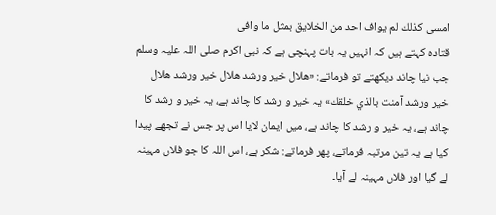امسى كذلك لم يواف احد من الخلايق بمثل ما وافى
قتادہ کہتے ہیں کہ انہیں یہ بات پہنچی ہے کہ نبی اکرم صلی اللہ علیہ وسلم جب نیا چاند دیکھتے تو فرماتے: «هلال خير ورشد هلال خير ورشد هلال خير ورشد آمنت بالذي خلقك» یہ خیر و رشد کا چاند ہے، یہ خیر و رشد کا چاند ہے، یہ خیر و رشد کا چاند ہے، میں ایمان لایا اس پر جس نے تجھے پیدا کیا ہے یہ تین مرتبہ فرماتے، پھر فرماتے: شکر ہے، اس اللہ کا جو فلاں مہینہ لے گیا اور فلاں مہینہ لے آیا۔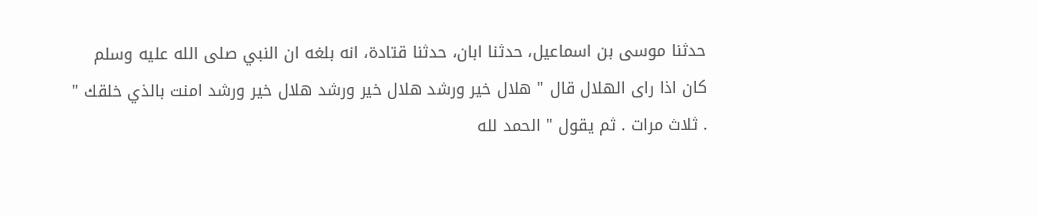حدثنا موسى بن اسماعيل، حدثنا ابان، حدثنا قتادة، انه بلغه ان النبي صلى الله عليه وسلم كان اذا راى الهلال قال " هلال خير ورشد هلال خير ورشد هلال خير ورشد امنت بالذي خلقك " . ثلاث مرات . ثم يقول " الحمد لله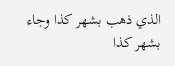الذي ذهب بشهر كذا وجاء بشهر كذا